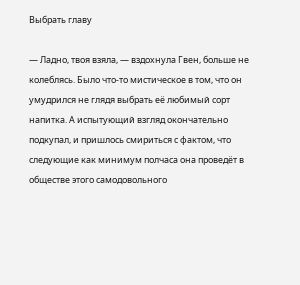Выбрать главу

— Ладно, твоя взяла, — вздохнула Гвен, больше не колеблясь. Было что-то мистическое в том, что он умудрился не глядя выбрать её любимый сорт напитка. А испытующий взгляд окончательно подкупал, и пришлось смириться с фактом, что следующие как минимум полчаса она проведёт в обществе этого самодовольного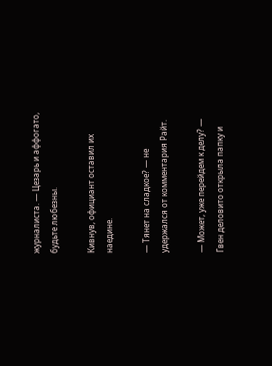журналиста. — Цезарь и аффогато, будьте любезны.

Кивнув, официант оставил их наедине.

— Тянет на сладкое? — не удержался от комментария Райт.

— Может, уже перейдем к делу? — Гвен деловито открыла папку и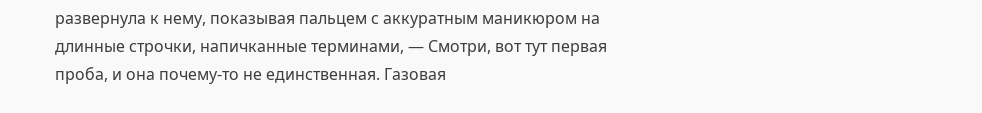развернула к нему, показывая пальцем с аккуратным маникюром на длинные строчки, напичканные терминами, — Смотри, вот тут первая проба, и она почему-то не единственная. Газовая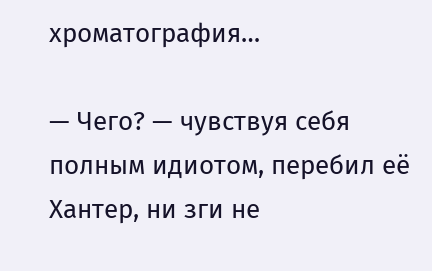хроматография…

— Чего? — чувствуя себя полным идиотом, перебил её Хантер, ни зги не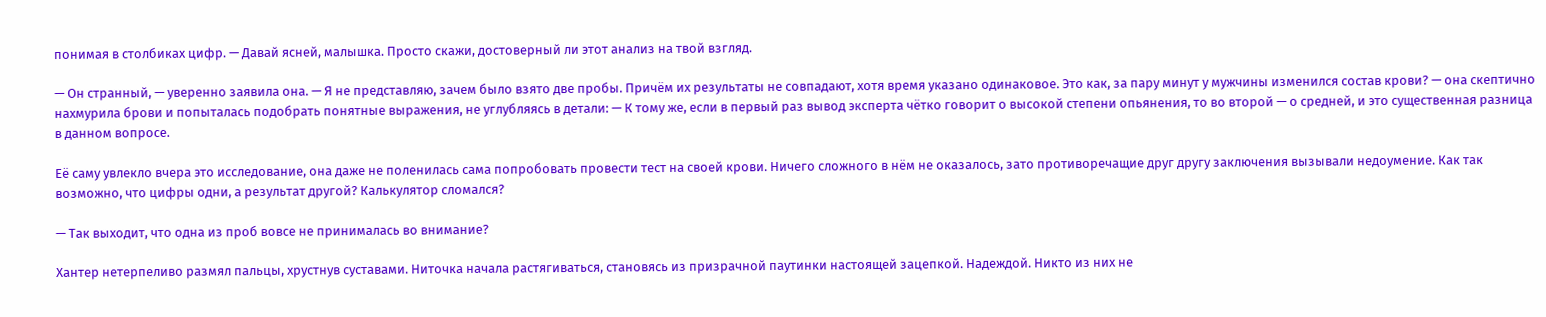понимая в столбиках цифр. — Давай ясней, малышка. Просто скажи, достоверный ли этот анализ на твой взгляд.

— Он странный, — уверенно заявила она. — Я не представляю, зачем было взято две пробы. Причём их результаты не совпадают, хотя время указано одинаковое. Это как, за пару минут у мужчины изменился состав крови? — она скептично нахмурила брови и попыталась подобрать понятные выражения, не углубляясь в детали: — К тому же, если в первый раз вывод эксперта чётко говорит о высокой степени опьянения, то во второй — о средней, и это существенная разница в данном вопросе.

Её саму увлекло вчера это исследование, она даже не поленилась сама попробовать провести тест на своей крови. Ничего сложного в нём не оказалось, зато противоречащие друг другу заключения вызывали недоумение. Как так возможно, что цифры одни, а результат другой? Калькулятор сломался?

— Так выходит, что одна из проб вовсе не принималась во внимание?

Хантер нетерпеливо размял пальцы, хрустнув суставами. Ниточка начала растягиваться, становясь из призрачной паутинки настоящей зацепкой. Надеждой. Никто из них не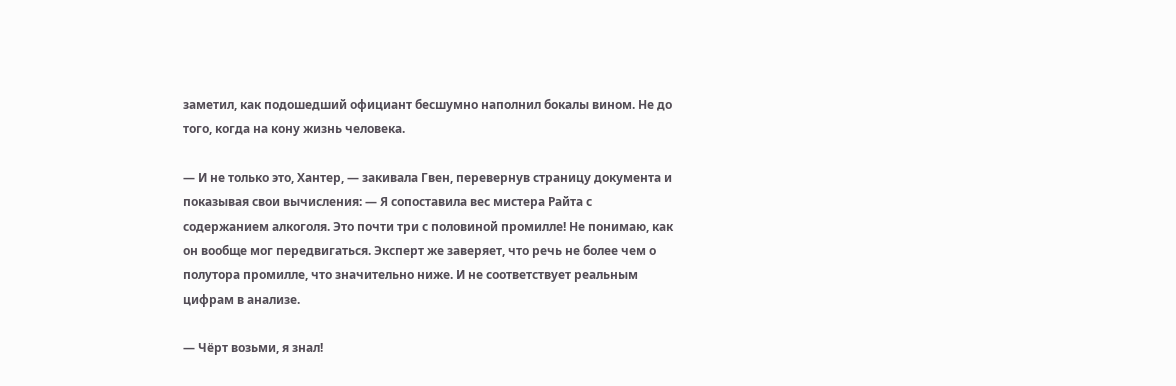заметил, как подошедший официант бесшумно наполнил бокалы вином. Не до того, когда на кону жизнь человека.

— И не только это, Хантер, — закивала Гвен, перевернув страницу документа и показывая свои вычисления: — Я сопоставила вес мистера Райта с содержанием алкоголя. Это почти три с половиной промилле! Не понимаю, как он вообще мог передвигаться. Эксперт же заверяет, что речь не более чем о полутора промилле, что значительно ниже. И не соответствует реальным цифрам в анализе.

— Чёрт возьми, я знал!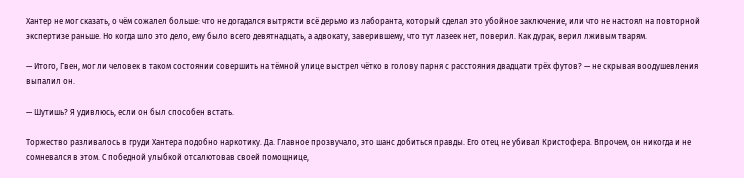Хантер не мог сказать, о чём сожалел больше: что не догадался вытрясти всё дерьмо из лаборанта, который сделал это убойное заключение, или что не настоял на повторной экспертизе раньше. Но когда шло это дело, ему было всего девятнадцать, а адвокату, заверившему, что тут лазеек нет, поверил. Как дурак, верил лживым тварям.

— Итого, Гвен, мог ли человек в таком состоянии совершить на тёмной улице выстрел чётко в голову парня с расстояния двадцати трёх футов? — не скрывая воодушевления выпалил он.

— Шутишь? Я удивлюсь, если он был способен встать.

Торжество разливалось в груди Хантера подобно наркотику. Да. Главное прозвучало, это шанс добиться правды. Его отец не убивал Кристофера. Впрочем, он никогда и не сомневался в этом. С победной улыбкой отсалютовав своей помощнице,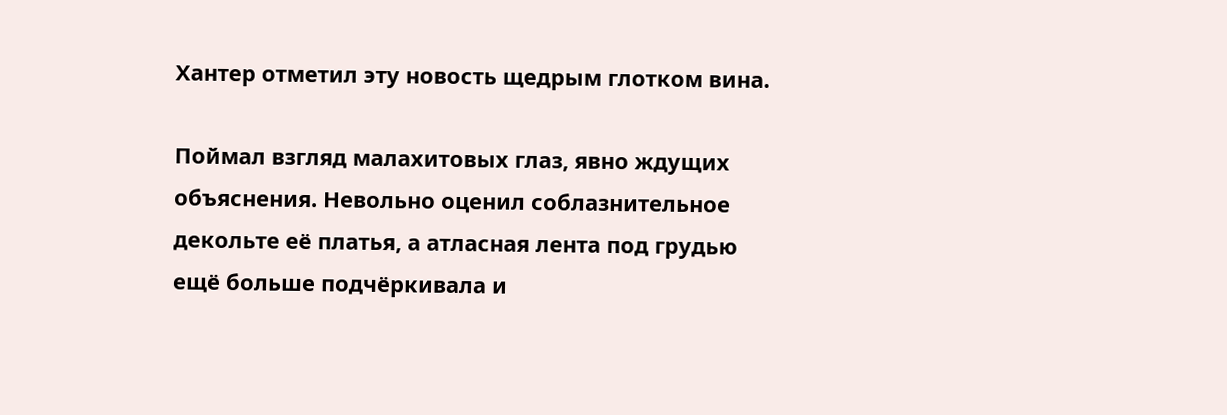Хантер отметил эту новость щедрым глотком вина.

Поймал взгляд малахитовых глаз, явно ждущих объяснения. Невольно оценил соблазнительное декольте её платья, а атласная лента под грудью ещё больше подчёркивала и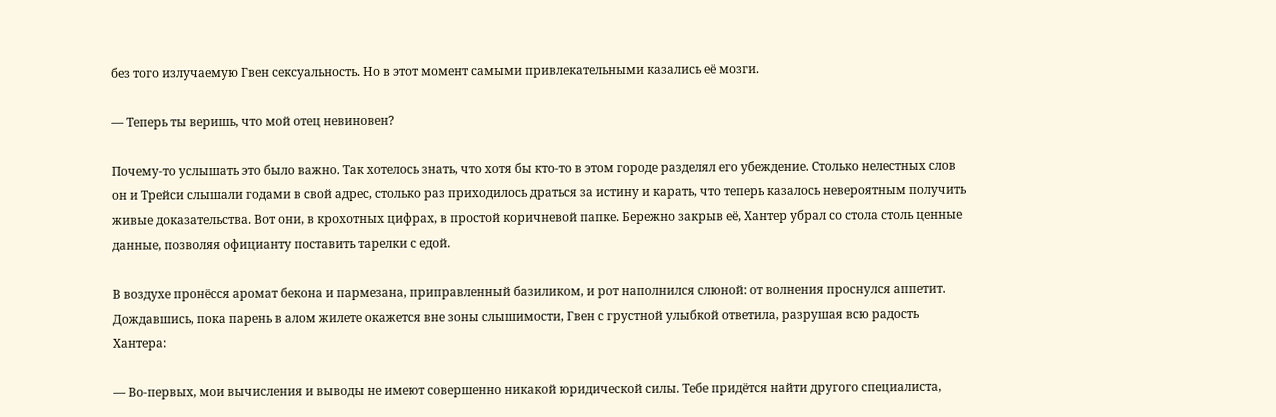без того излучаемую Гвен сексуальность. Но в этот момент самыми привлекательными казались её мозги.

— Теперь ты веришь, что мой отец невиновен?

Почему-то услышать это было важно. Так хотелось знать, что хотя бы кто-то в этом городе разделял его убеждение. Столько нелестных слов он и Трейси слышали годами в свой адрес, столько раз приходилось драться за истину и карать, что теперь казалось невероятным получить живые доказательства. Вот они, в крохотных цифрах, в простой коричневой папке. Бережно закрыв её, Хантер убрал со стола столь ценные данные, позволяя официанту поставить тарелки с едой.

В воздухе пронёсся аромат бекона и пармезана, приправленный базиликом, и рот наполнился слюной: от волнения проснулся аппетит. Дождавшись, пока парень в алом жилете окажется вне зоны слышимости, Гвен с грустной улыбкой ответила, разрушая всю радость Хантера:

— Во-первых, мои вычисления и выводы не имеют совершенно никакой юридической силы. Тебе придётся найти другого специалиста,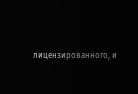лицензированного, и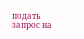подать запрос на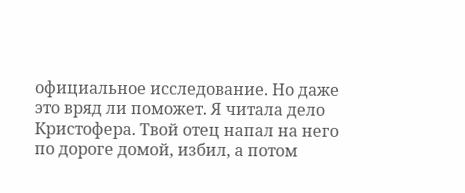официальное исследование. Но даже это вряд ли поможет. Я читала дело Кристофера. Твой отец напал на него по дороге домой, избил, а потом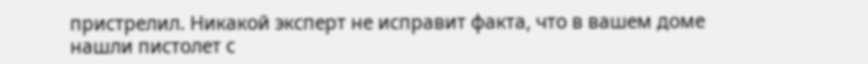пристрелил. Никакой эксперт не исправит факта, что в вашем доме нашли пистолет с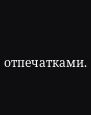отпечатками.